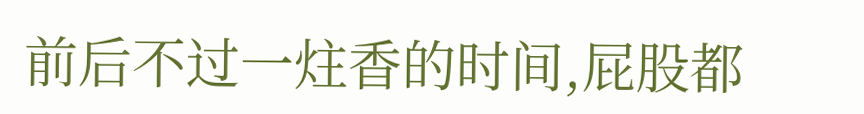前后不过一炷香的时间,屁股都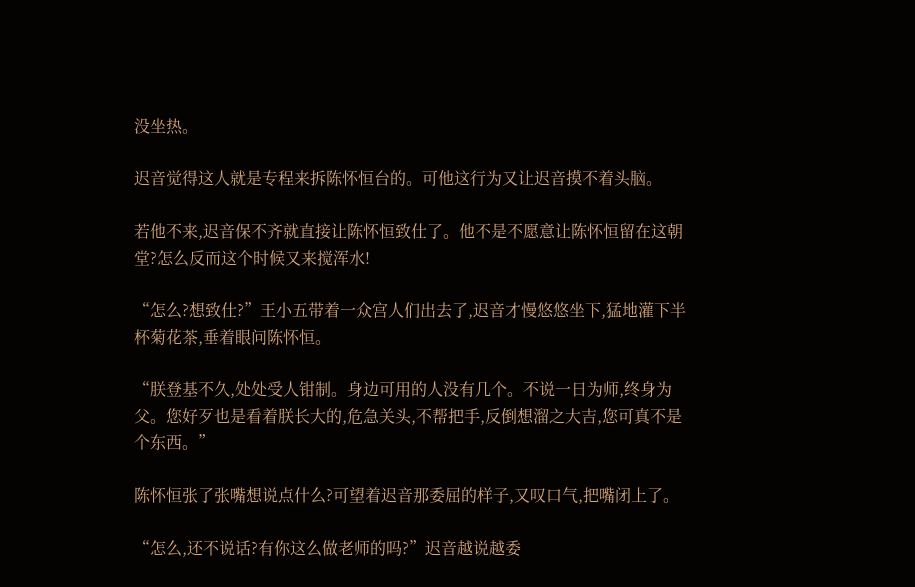没坐热。

迟音觉得这人就是专程来拆陈怀恒台的。可他这行为又让迟音摸不着头脑。

若他不来,迟音保不齐就直接让陈怀恒致仕了。他不是不愿意让陈怀恒留在这朝堂?怎么反而这个时候又来搅浑水!

“怎么?想致仕?”王小五带着一众宫人们出去了,迟音才慢悠悠坐下,猛地灌下半杯菊花茶,垂着眼问陈怀恒。

“朕登基不久,处处受人钳制。身边可用的人没有几个。不说一日为师,终身为父。您好歹也是看着朕长大的,危急关头,不帮把手,反倒想溜之大吉,您可真不是个东西。”

陈怀恒张了张嘴想说点什么?可望着迟音那委屈的样子,又叹口气,把嘴闭上了。

“怎么,还不说话?有你这么做老师的吗?”迟音越说越委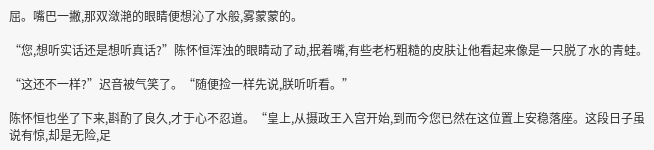屈。嘴巴一撇,那双潋滟的眼睛便想沁了水般,雾蒙蒙的。

“您,想听实话还是想听真话?”陈怀恒浑浊的眼睛动了动,抿着嘴,有些老朽粗糙的皮肤让他看起来像是一只脱了水的青蛙。

“这还不一样?”迟音被气笑了。“随便捡一样先说,朕听听看。”

陈怀恒也坐了下来,斟酌了良久,才于心不忍道。“皇上,从摄政王入宫开始,到而今您已然在这位置上安稳落座。这段日子虽说有惊,却是无险,足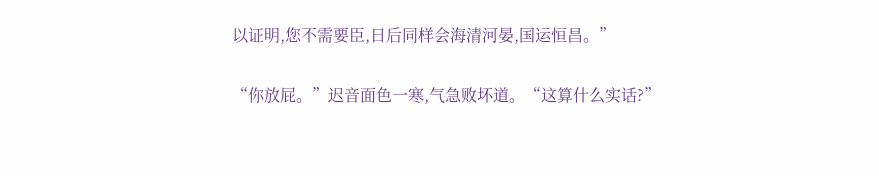以证明,您不需要臣,日后同样会海清河晏,国运恒昌。”

“你放屁。”迟音面色一寒,气急败坏道。“这算什么实话?”